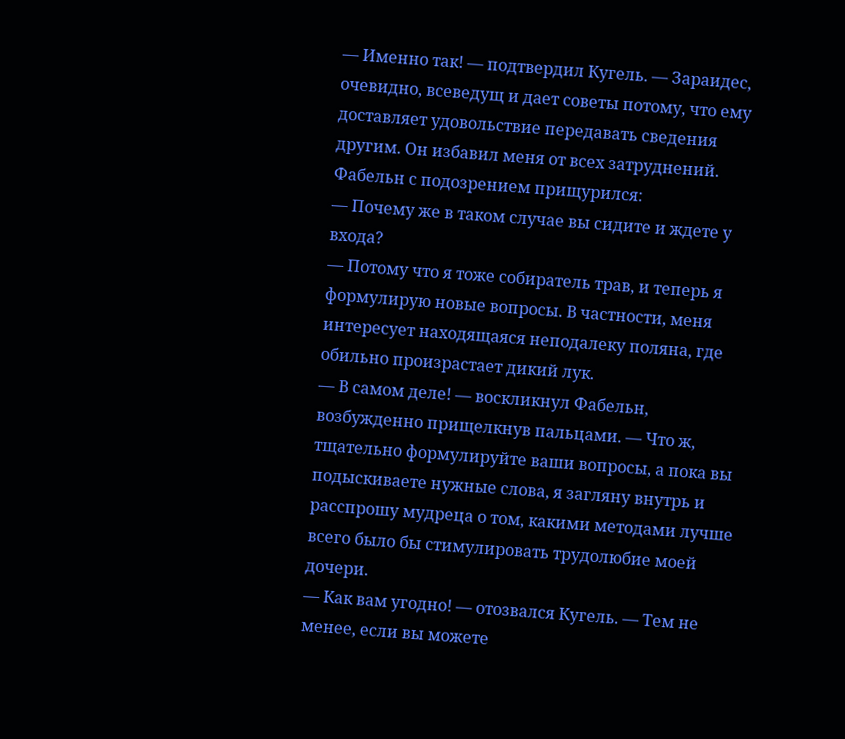— Именно так! — подтвердил Кугель. — Зараидес, очевидно, всеведущ и дает советы потому, что ему доставляет удовольствие передавать сведения другим. Он избавил меня от всех затруднений.
Фабельн с подозрением прищурился:
— Почему же в таком случае вы сидите и ждете у входа?
— Потому что я тоже собиратель трав, и теперь я формулирую новые вопросы. В частности, меня интересует находящаяся неподалеку поляна, где обильно произрастает дикий лук.
— В самом деле! — воскликнул Фабельн, возбужденно прищелкнув пальцами. — Что ж, тщательно формулируйте ваши вопросы, а пока вы подыскиваете нужные слова, я загляну внутрь и расспрошу мудреца о том, какими методами лучше всего было бы стимулировать трудолюбие моей дочери.
— Как вам угодно! — отозвался Кугель. — Тем не менее, если вы можете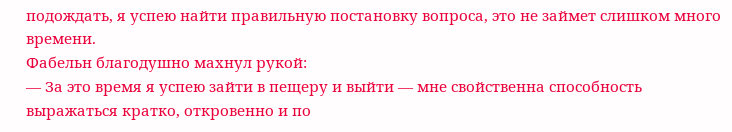подождать, я успею найти правильную постановку вопроса, это не займет слишком много времени.
Фабельн благодушно махнул рукой:
— За это время я успею зайти в пещеру и выйти — мне свойственна способность выражаться кратко, откровенно и по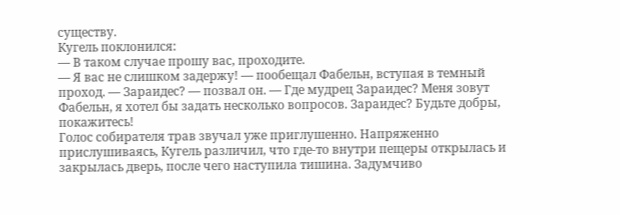существу.
Кугель поклонился:
— В таком случае прошу вас, проходите.
— Я вас не слишком задержу! — пообещал Фабельн, вступая в темный проход. — Зараидес? — позвал он. — Где мудрец Зараидес? Меня зовут Фабельн, я хотел бы задать несколько вопросов. Зараидес? Будьте добры, покажитесь!
Голос собирателя трав звучал уже приглушенно. Напряженно прислушиваясь, Кугель различил, что где-то внутри пещеры открылась и закрылась дверь, после чего наступила тишина. Задумчиво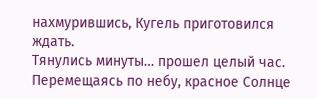нахмурившись, Кугель приготовился ждать.
Тянулись минуты… прошел целый час. Перемещаясь по небу, красное Солнце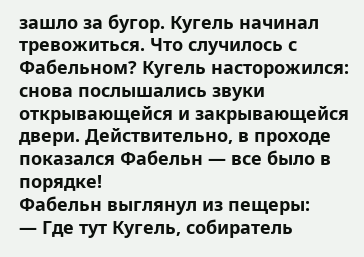зашло за бугор. Кугель начинал тревожиться. Что случилось с Фабельном? Кугель насторожился: снова послышались звуки открывающейся и закрывающейся двери. Действительно, в проходе показался Фабельн — все было в порядке!
Фабельн выглянул из пещеры:
— Где тут Кугель, собиратель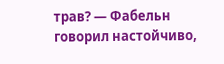трав? — Фабельн говорил настойчиво,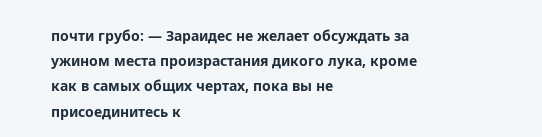почти грубо: — Зараидес не желает обсуждать за ужином места произрастания дикого лука, кроме как в самых общих чертах, пока вы не присоединитесь к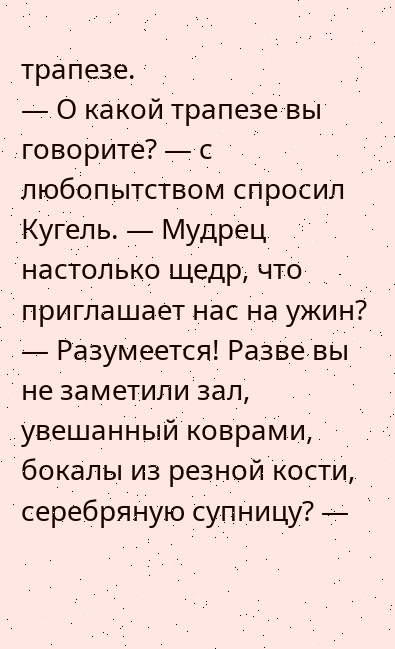трапезе.
— О какой трапезе вы говорите? — с любопытством спросил Кугель. — Мудрец настолько щедр, что приглашает нас на ужин?
— Разумеется! Разве вы не заметили зал, увешанный коврами, бокалы из резной кости, серебряную супницу? —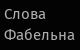Слова Фабельна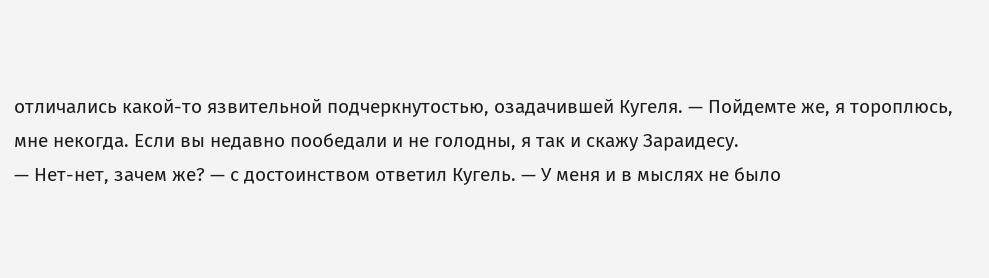отличались какой-то язвительной подчеркнутостью, озадачившей Кугеля. — Пойдемте же, я тороплюсь, мне некогда. Если вы недавно пообедали и не голодны, я так и скажу Зараидесу.
— Нет-нет, зачем же? — с достоинством ответил Кугель. — У меня и в мыслях не было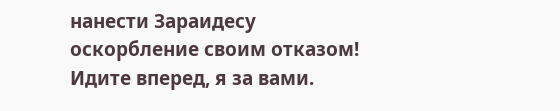нанести Зараидесу оскорбление своим отказом! Идите вперед, я за вами.